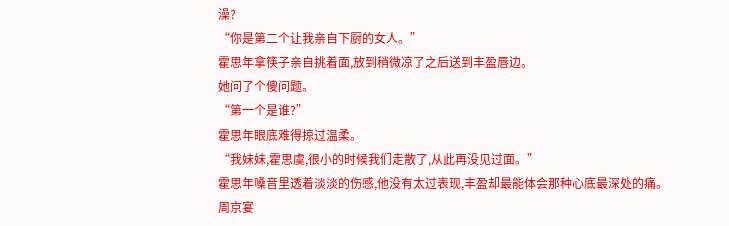澡?
“你是第二个让我亲自下厨的女人。”
霍思年拿筷子亲自挑着面,放到稍微凉了之后送到丰盈唇边。
她问了个傻问题。
“第一个是谁?”
霍思年眼底难得掠过温柔。
“我妹妹,霍思虞,很小的时候我们走散了,从此再没见过面。”
霍思年嗓音里透着淡淡的伤感,他没有太过表现,丰盈却最能体会那种心底最深处的痛。
周京宴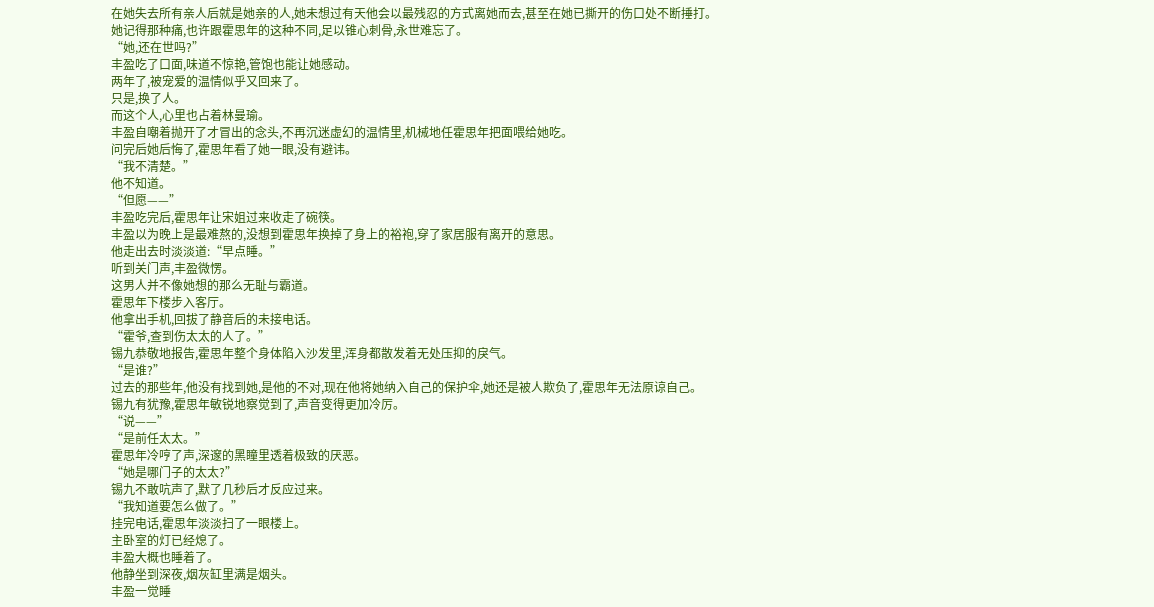在她失去所有亲人后就是她亲的人,她未想过有天他会以最残忍的方式离她而去,甚至在她已撕开的伤口处不断捶打。
她记得那种痛,也许跟霍思年的这种不同,足以锥心刺骨,永世难忘了。
“她,还在世吗?”
丰盈吃了口面,味道不惊艳,管饱也能让她感动。
两年了,被宠爱的温情似乎又回来了。
只是,换了人。
而这个人,心里也占着林曼瑜。
丰盈自嘲着抛开了才冒出的念头,不再沉迷虚幻的温情里,机械地任霍思年把面喂给她吃。
问完后她后悔了,霍思年看了她一眼,没有避讳。
“我不清楚。”
他不知道。
“但愿——”
丰盈吃完后,霍思年让宋姐过来收走了碗筷。
丰盈以为晚上是最难熬的,没想到霍思年换掉了身上的裕袍,穿了家居服有离开的意思。
他走出去时淡淡道:“早点睡。”
听到关门声,丰盈微愣。
这男人并不像她想的那么无耻与霸道。
霍思年下楼步入客厅。
他拿出手机,回拔了静音后的未接电话。
“霍爷,查到伤太太的人了。”
锡九恭敬地报告,霍思年整个身体陷入沙发里,浑身都散发着无处压抑的戾气。
“是谁?”
过去的那些年,他没有找到她,是他的不对,现在他将她纳入自己的保护伞,她还是被人欺负了,霍思年无法原谅自己。
锡九有犹豫,霍思年敏锐地察觉到了,声音变得更加冷厉。
“说——”
“是前任太太。”
霍思年冷哼了声,深邃的黑瞳里透着极致的厌恶。
“她是哪门子的太太?”
锡九不敢吭声了,默了几秒后才反应过来。
“我知道要怎么做了。”
挂完电话,霍思年淡淡扫了一眼楼上。
主卧室的灯已经熄了。
丰盈大概也睡着了。
他静坐到深夜,烟灰缸里满是烟头。
丰盈一觉睡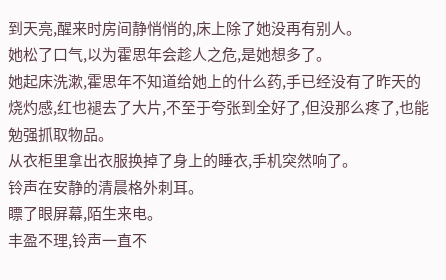到天亮,醒来时房间静悄悄的,床上除了她没再有别人。
她松了口气,以为霍思年会趁人之危,是她想多了。
她起床洗漱,霍思年不知道给她上的什么药,手已经没有了昨天的烧灼感,红也褪去了大片,不至于夸张到全好了,但没那么疼了,也能勉强抓取物品。
从衣柜里拿出衣服换掉了身上的睡衣,手机突然响了。
铃声在安静的清晨格外刺耳。
瞟了眼屏幕,陌生来电。
丰盈不理,铃声一直不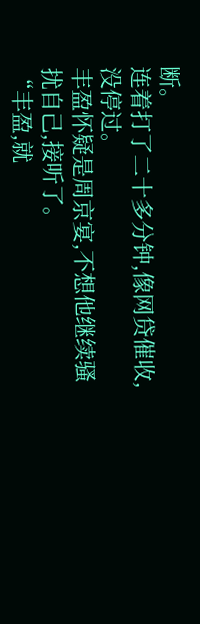断。
连着打了二十多分钟,像网贷催收,没停过。
丰盈怀疑是周京宴,不想他继续骚扰自己,接听了。
“丰盈,就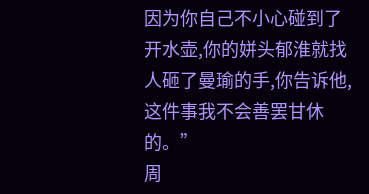因为你自己不小心碰到了开水壶,你的姘头郁淮就找人砸了曼瑜的手,你告诉他,这件事我不会善罢甘休的。”
周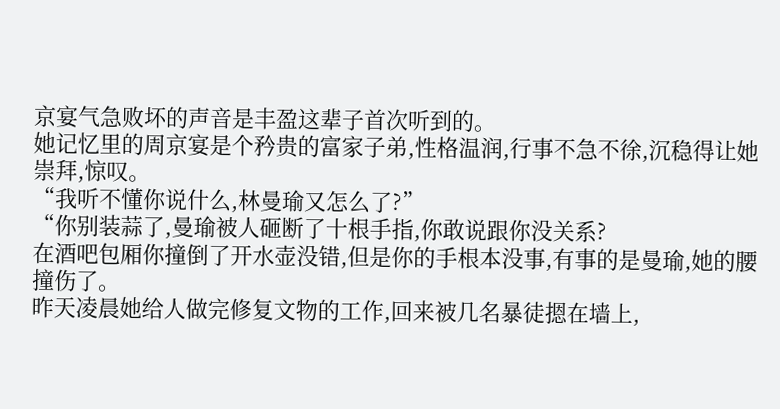京宴气急败坏的声音是丰盈这辈子首次听到的。
她记忆里的周京宴是个矜贵的富家子弟,性格温润,行事不急不徐,沉稳得让她崇拜,惊叹。
“我听不懂你说什么,林曼瑜又怎么了?”
“你别装蒜了,曼瑜被人砸断了十根手指,你敢说跟你没关系?
在酒吧包厢你撞倒了开水壶没错,但是你的手根本没事,有事的是曼瑜,她的腰撞伤了。
昨天凌晨她给人做完修复文物的工作,回来被几名暴徒摁在墙上,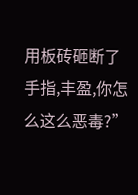用板砖砸断了手指,丰盈,你怎么这么恶毒?”